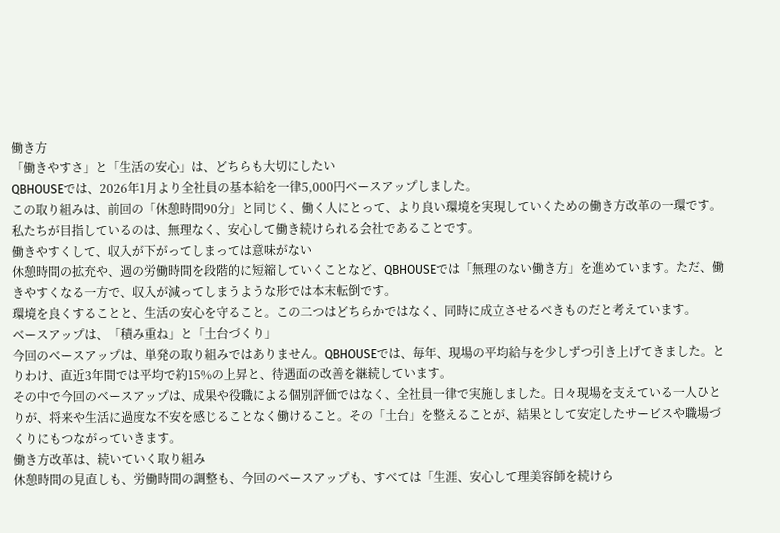働き方
「働きやすさ」と「生活の安心」は、どちらも大切にしたい
QBHOUSEでは、2026年1月より全社員の基本給を一律5,000円ベースアップしました。
この取り組みは、前回の「休憩時間90分」と同じく、働く人にとって、より良い環境を実現していくための働き方改革の一環です。私たちが目指しているのは、無理なく、安心して働き続けられる会社であることです。
働きやすくして、収入が下がってしまっては意味がない
休憩時間の拡充や、週の労働時間を段階的に短縮していくことなど、QBHOUSEでは「無理のない働き方」を進めています。ただ、働きやすくなる一方で、収入が減ってしまうような形では本末転倒です。
環境を良くすることと、生活の安心を守ること。この二つはどちらかではなく、同時に成立させるべきものだと考えています。
ベースアップは、「積み重ね」と「土台づくり」
今回のベースアップは、単発の取り組みではありません。QBHOUSEでは、毎年、現場の平均給与を少しずつ引き上げてきました。とりわけ、直近3年間では平均で約15%の上昇と、待遇面の改善を継続しています。
その中で今回のベースアップは、成果や役職による個別評価ではなく、全社員一律で実施しました。日々現場を支えている一人ひとりが、将来や生活に過度な不安を感じることなく働けること。その「土台」を整えることが、結果として安定したサービスや職場づくりにもつながっていきます。
働き方改革は、続いていく取り組み
休憩時間の見直しも、労働時間の調整も、今回のベースアップも、すべては「生涯、安心して理美容師を続けら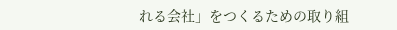れる会社」をつくるための取り組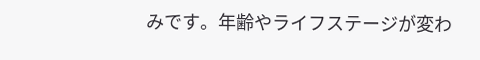みです。年齢やライフステージが変わ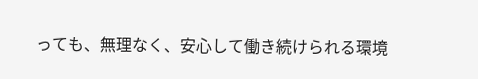っても、無理なく、安心して働き続けられる環境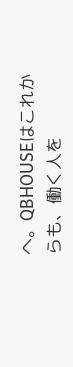へ。QBHOUSEはこれからも、働く人を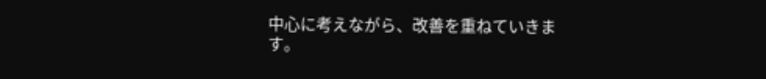中心に考えながら、改善を重ねていきます。